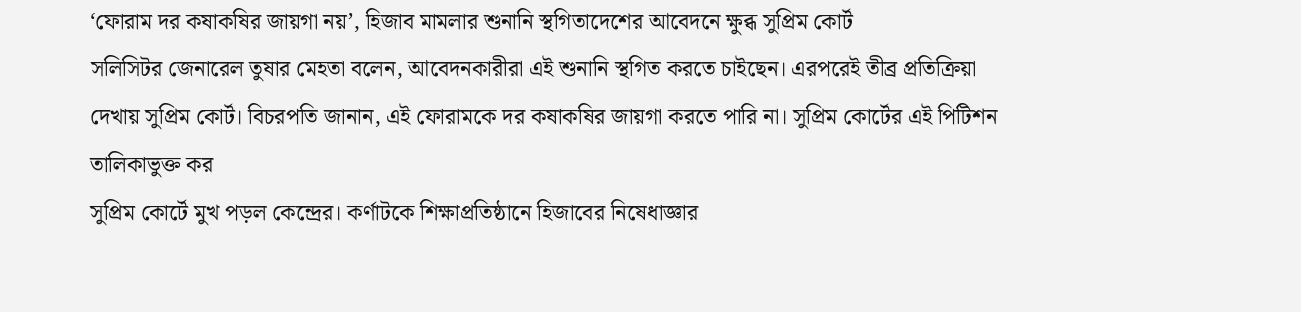‘ফোরাম দর কষাকষির জায়গা নয়’, হিজাব মামলার শুনানি স্থগিতাদেশের আবেদনে ক্ষুব্ধ সুপ্রিম কোর্ট
সলিসিটর জেনারেল তুষার মেহতা বলেন, আবেদনকারীরা এই শুনানি স্থগিত করতে চাইছেন। এরপরেই তীব্র প্রতিক্রিয়া দেখায় সুপ্রিম কোর্ট। বিচরপতি জানান, এই ফোরামকে দর কষাকষির জায়গা করতে পারি না। সুপ্রিম কোর্টের এই পিটিশন তালিকাভুক্ত কর
সুপ্রিম কোর্টে মুখ পড়ল কেন্দ্রের। কর্ণাটকে শিক্ষাপ্রতিষ্ঠানে হিজাবের নিষেধাজ্ঞার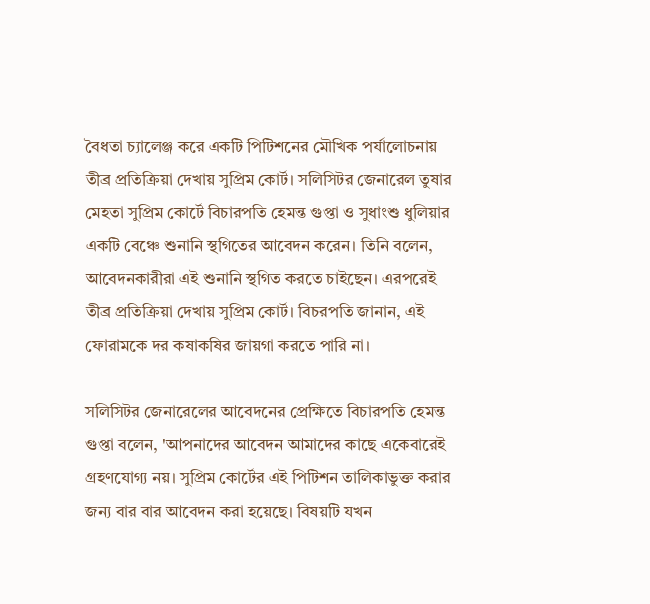বৈধতা চ্যালেঞ্জ করে একটি পিটিশনের মৌখিক পর্যালোচনায় তীব্র প্রতিক্রিয়া দেখায় সুপ্রিম কোর্ট। সলিসিটর জেনারেল তুষার মেহতা সুপ্রিম কোর্টে বিচারপতি হেমন্ত গুপ্তা ও সুধাংশু ধুলিয়ার একটি বেঞ্চে শুনানি স্থগিতের আবেদন করেন। তিনি বলেন, আবেদনকারীরা এই শুনানি স্থগিত করতে চাইছেন। এরপরেই তীব্র প্রতিক্রিয়া দেখায় সুপ্রিম কোর্ট। বিচরপতি জানান, এই ফোরামকে দর কষাকষির জায়গা করতে পারি না।

সলিসিটর জেনারেলের আবেদনের প্রেক্ষিতে বিচারপতি হেমন্ত গুপ্তা বলেন, 'আপনাদের আবেদন আমাদের কাছে একেবারেই গ্রহণযোগ্য নয়। সুপ্রিম কোর্টের এই পিটিশন তালিকাভুক্ত করার জন্য বার বার আবেদন করা হয়েছে। বিষয়টি যখন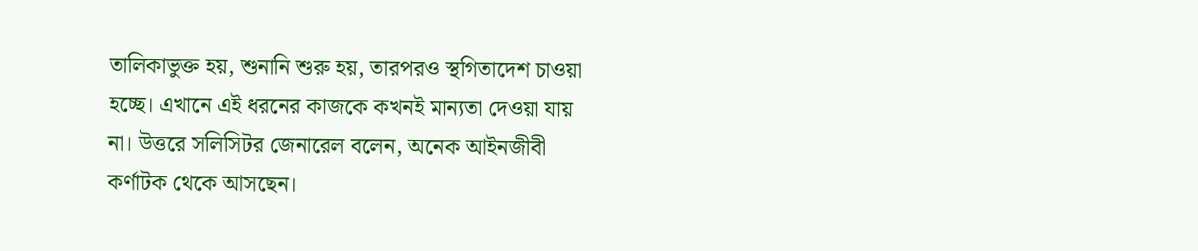তালিকাভুক্ত হয়, শুনানি শুরু হয়, তারপরও স্থগিতাদেশ চাওয়া হচ্ছে। এখানে এই ধরনের কাজকে কখনই মান্যতা দেওয়া যায় না। উত্তরে সলিসিটর জেনারেল বলেন, অনেক আইনজীবী কর্ণাটক থেকে আসছেন।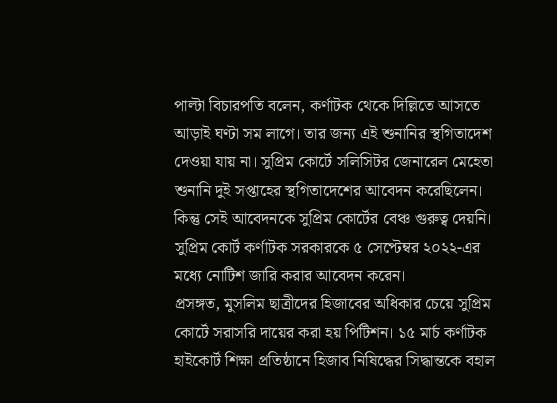পাল্টা বিচারপতি বলেন, কর্ণাটক থেকে দিল্লিতে আসতে আড়াই ঘণ্টা সম লাগে। তার জন্য এই শুনানির স্থগিতাদেশ দেওয়া যায় না। সুপ্রিম কোর্টে সলিসিটর জেনারেল মেহেতা শুনানি দুই সপ্তাহের স্থগিতাদেশের আবেদন করেছিলেন। কিন্তু সেই আবেদনকে সুপ্রিম কোর্টের বেঞ্চ গুরুত্ব দেয়নি। সুপ্রিম কোর্ট কর্ণাটক সরকারকে ৫ সেপ্টেম্বর ২০২২-এর মধ্যে নোটিশ জারি করার আবেদন করেন।
প্রসঙ্গত, মুসলিম ছাত্রীদের হিজাবের অধিকার চেয়ে সুপ্রিম কোর্টে সরাসরি দায়ের করা হয় পিটিশন। ১৫ মার্চ কর্ণাটক হাইকোর্ট শিক্ষা প্রতিষ্ঠানে হিজাব নিষিদ্ধের সিদ্ধান্তকে বহাল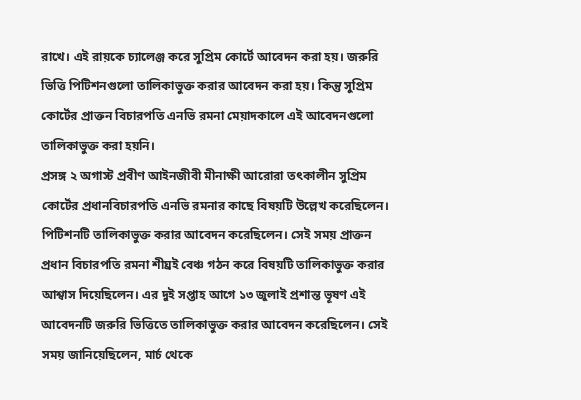রাখে। এই রায়কে চ্যালেঞ্জ করে সুপ্রিম কোর্টে আবেদন করা হয়। জরুরি ভিত্তি পিটিশনগুলো তালিকাভুক্ত করার আবেদন করা হয়। কিন্তু সুপ্রিম কোর্টের প্রাক্তন বিচারপতি এনভি রমনা মেয়াদকালে এই আবেদনগুলো তালিকাভুক্ত করা হয়নি।
প্রসঙ্গ ২ অগাস্ট প্রবীণ আইনজীবী মীনাক্ষী আরোরা তৎকালীন সুপ্রিম কোর্টের প্রধানবিচারপতি এনভি রমনার কাছে বিষয়টি উল্লেখ করেছিলেন। পিটিশনটি তালিকাভুক্ত করার আবেদন করেছিলেন। সেই সময় প্রাক্তন প্রধান বিচারপতি রমনা শীঘ্রই বেঞ্চ গঠন করে বিষয়টি তালিকাভুক্ত করার আশ্বাস দিয়েছিলেন। এর দুই সপ্তাহ আগে ১৩ জুলাই প্রশান্ত ভূষণ এই আবেদনটি জরুরি ভিত্তিতে তালিকাভুক্ত করার আবেদন করেছিলেন। সেই সময় জানিয়েছিলেন, মার্চ থেকে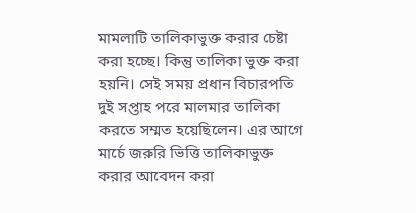মামলাটি তালিকাভুক্ত করার চেষ্টা করা হচ্ছে। কিন্তু তালিকা ভুক্ত করা হয়নি। সেই সময় প্রধান বিচারপতি দুই সপ্তাহ পরে মালমার তালিকা করতে সম্মত হয়েছিলেন। এর আগে মার্চে জরুরি ভিত্তি তালিকাভুক্ত করার আবেদন করা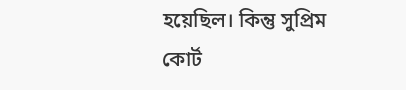হয়েছিল। কিন্তু সুপ্রিম কোর্ট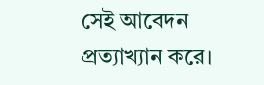সেই আবেদন প্রত্যাখ্যান করে।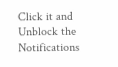Click it and Unblock the Notifications